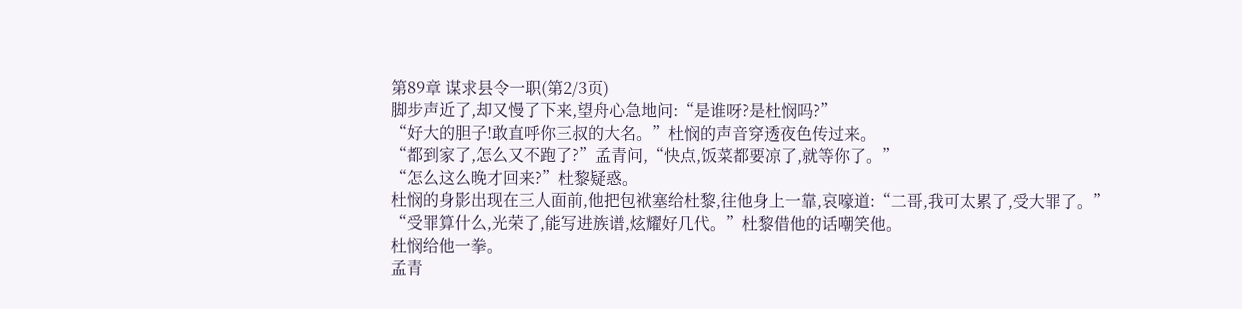第89章 谋求县令一职(第2/3页)
脚步声近了,却又慢了下来,望舟心急地问:“是谁呀?是杜悯吗?”
“好大的胆子!敢直呼你三叔的大名。”杜悯的声音穿透夜色传过来。
“都到家了,怎么又不跑了?”孟青问,“快点,饭菜都要凉了,就等你了。”
“怎么这么晚才回来?”杜黎疑惑。
杜悯的身影出现在三人面前,他把包袱塞给杜黎,往他身上一靠,哀嚎道:“二哥,我可太累了,受大罪了。”
“受罪算什么,光荣了,能写进族谱,炫耀好几代。”杜黎借他的话嘲笑他。
杜悯给他一拳。
孟青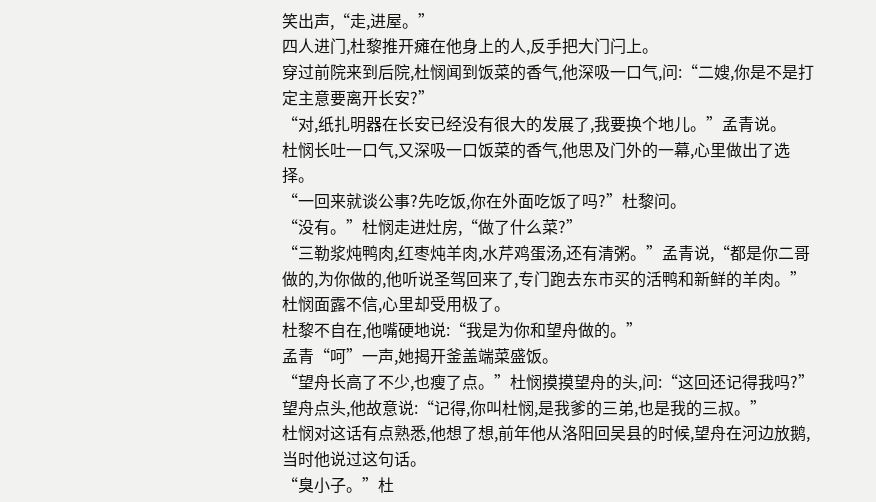笑出声,“走,进屋。”
四人进门,杜黎推开瘫在他身上的人,反手把大门闩上。
穿过前院来到后院,杜悯闻到饭菜的香气,他深吸一口气,问:“二嫂,你是不是打定主意要离开长安?”
“对,纸扎明器在长安已经没有很大的发展了,我要换个地儿。”孟青说。
杜悯长吐一口气,又深吸一口饭菜的香气,他思及门外的一幕,心里做出了选择。
“一回来就谈公事?先吃饭,你在外面吃饭了吗?”杜黎问。
“没有。”杜悯走进灶房,“做了什么菜?”
“三勒浆炖鸭肉,红枣炖羊肉,水芹鸡蛋汤,还有清粥。”孟青说,“都是你二哥做的,为你做的,他听说圣驾回来了,专门跑去东市买的活鸭和新鲜的羊肉。”
杜悯面露不信,心里却受用极了。
杜黎不自在,他嘴硬地说:“我是为你和望舟做的。”
孟青“呵”一声,她揭开釜盖端菜盛饭。
“望舟长高了不少,也瘦了点。”杜悯摸摸望舟的头,问:“这回还记得我吗?”
望舟点头,他故意说:“记得,你叫杜悯,是我爹的三弟,也是我的三叔。”
杜悯对这话有点熟悉,他想了想,前年他从洛阳回吴县的时候,望舟在河边放鹅,当时他说过这句话。
“臭小子。”杜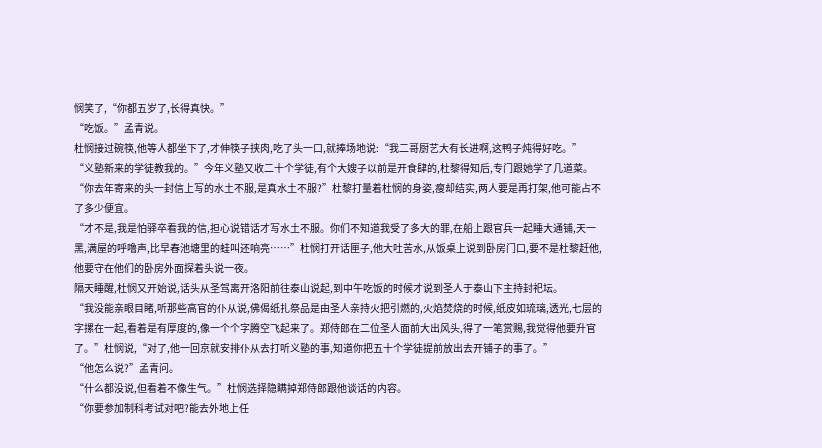悯笑了,“你都五岁了,长得真快。”
“吃饭。”孟青说。
杜悯接过碗筷,他等人都坐下了,才伸筷子挟肉,吃了头一口,就捧场地说:“我二哥厨艺大有长进啊,这鸭子炖得好吃。”
“义塾新来的学徒教我的。”今年义塾又收二十个学徒,有个大嫂子以前是开食肆的,杜黎得知后,专门跟她学了几道菜。
“你去年寄来的头一封信上写的水土不服,是真水土不服?”杜黎打量着杜悯的身姿,瘦却结实,两人要是再打架,他可能占不了多少便宜。
“才不是,我是怕驿卒看我的信,担心说错话才写水土不服。你们不知道我受了多大的罪,在船上跟官兵一起睡大通铺,天一黑,满屋的呼噜声,比早春池塘里的蛙叫还响亮……”杜悯打开话匣子,他大吐苦水,从饭桌上说到卧房门口,要不是杜黎赶他,他要守在他们的卧房外面探着头说一夜。
隔天睡醒,杜悯又开始说,话头从圣驾离开洛阳前往泰山说起,到中午吃饭的时候才说到圣人于泰山下主持封祀坛。
“我没能亲眼目睹,听那些高官的仆从说,佛偈纸扎祭品是由圣人亲持火把引燃的,火焰焚烧的时候,纸皮如琉璃,透光,七层的字摞在一起,看着是有厚度的,像一个个字腾空飞起来了。郑侍郎在二位圣人面前大出风头,得了一笔赏赐,我觉得他要升官了。”杜悯说,“对了,他一回京就安排仆从去打听义塾的事,知道你把五十个学徒提前放出去开铺子的事了。”
“他怎么说?”孟青问。
“什么都没说,但看着不像生气。”杜悯选择隐瞒掉郑侍郎跟他谈话的内容。
“你要参加制科考试对吧?能去外地上任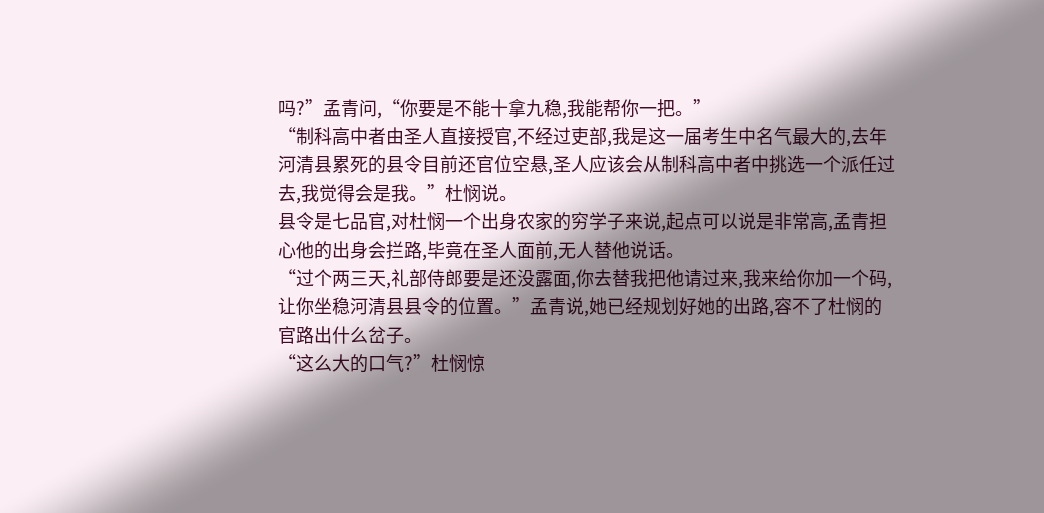吗?”孟青问,“你要是不能十拿九稳,我能帮你一把。”
“制科高中者由圣人直接授官,不经过吏部,我是这一届考生中名气最大的,去年河清县累死的县令目前还官位空悬,圣人应该会从制科高中者中挑选一个派任过去,我觉得会是我。”杜悯说。
县令是七品官,对杜悯一个出身农家的穷学子来说,起点可以说是非常高,孟青担心他的出身会拦路,毕竟在圣人面前,无人替他说话。
“过个两三天,礼部侍郎要是还没露面,你去替我把他请过来,我来给你加一个码,让你坐稳河清县县令的位置。”孟青说,她已经规划好她的出路,容不了杜悯的官路出什么岔子。
“这么大的口气?”杜悯惊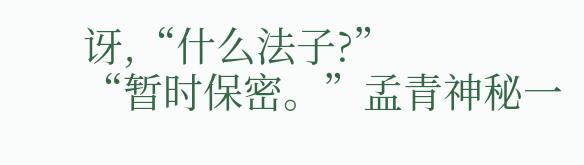讶,“什么法子?”
“暂时保密。”孟青神秘一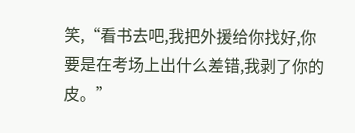笑,“看书去吧,我把外援给你找好,你要是在考场上出什么差错,我剥了你的皮。”